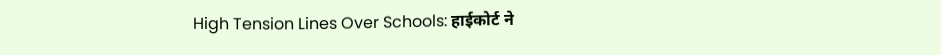High Tension Lines Over Schools: हाईकोर्ट ने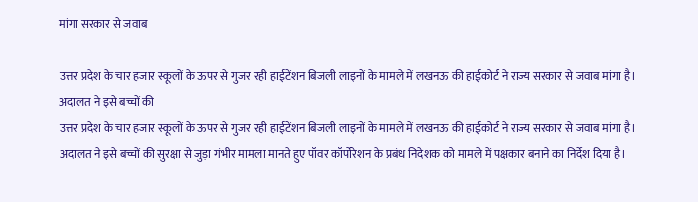मांगा सरकार से जवाब

उत्तर प्रदेश के चार हजार स्कूलों के ऊपर से गुजर रही हाईटेंशन बिजली लाइनों के मामले में लखनऊ की हाईकोर्ट ने राज्य सरकार से जवाब मांगा है। अदालत ने इसे बच्चों की
उत्तर प्रदेश के चार हजार स्कूलों के ऊपर से गुजर रही हाईटेंशन बिजली लाइनों के मामले में लखनऊ की हाईकोर्ट ने राज्य सरकार से जवाब मांगा है। अदालत ने इसे बच्चों की सुरक्षा से जुड़ा गंभीर मामला मानते हुए पॉवर कॉर्पोरेशन के प्रबंध निदेशक को मामले में पक्षकार बनाने का निर्देश दिया है।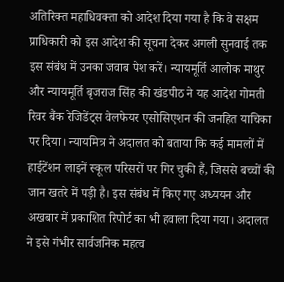अतिरिक्त महाधिवक्ता को आदेश दिया गया है कि वे सक्षम प्राधिकारी को इस आदेश की सूचना देकर अगली सुनवाई तक इस संबंध में उनका जवाब पेश करें। न्यायमूर्ति आलोक माथुर और न्यायमूर्ति बृजराज सिंह की खंडपीठ ने यह आदेश गोमती रिवर बैंक रेजिडेंट्स वेलफेयर एसोसिएशन की जनहित याचिका पर दिया। न्यायमित्र ने अदालत को बताया कि कई मामलों में हाईटेंशन लाइनें स्कूल परिसरों पर गिर चुकी हैं, जिससे बच्चों की जान खतरे में पड़ी है। इस संबंध में किए गए अध्ययन और अखबार में प्रकाशित रिपोर्ट का भी हवाला दिया गया। अदालत ने इसे गंभीर सार्वजनिक महत्व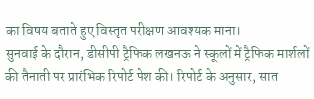का विषय बताते हुए विस्तृत परीक्षण आवश्यक माना।
सुनवाई के दौरान, डीसीपी ट्रैफिक लखनऊ ने स्कूलों में ट्रैफिक मार्शलों की तैनाती पर प्रारंभिक रिपोर्ट पेश की। रिपोर्ट के अनुसार, सात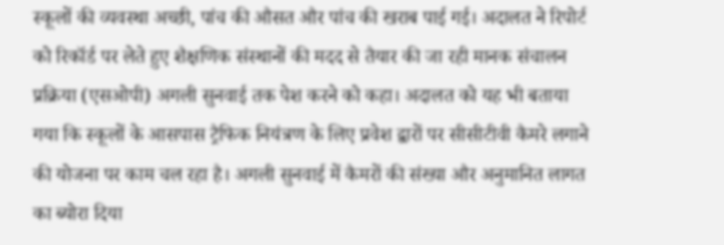स्कूलों की व्यवस्था अच्छी, पांच की औसत और पांच की खराब पाई गई। अदालत ने रिपोर्ट को रिकॉर्ड पर लेते हुए शैक्षणिक संस्थानों की मदद से तैयार की जा रही मानक संचालन प्रक्रिया (एसओपी) अगली सुनवाई तक पेश करने को कहा। अदालत को यह भी बताया गया कि स्कूलों के आसपास ट्रैफिक नियंत्रण के लिए प्रवेश द्वारों पर सीसीटीवी कैमरे लगाने की योजना पर काम चल रहा है। अगली सुनवाई में कैमरों की संख्या और अनुमानित लागत का ब्योरा दिया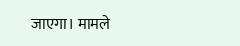जाएगा। मामले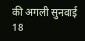की अगली सुनवाई 18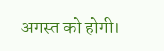अगस्त को होगी।